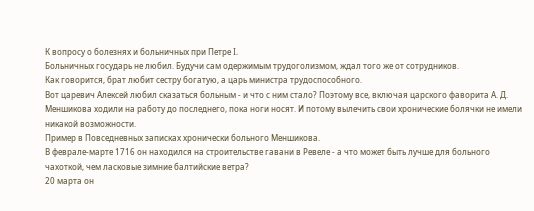К вопросу о болезнях и больничных при Петре I.
Больничных государь не любил. Будучи сам одержимым трудоголизмом, ждал того же от сотрудников.
Как говорится, брат любит сестру богатую, а царь министра трудоспособного.
Вот царевич Алексей любил сказаться больным - и что с ним стало? Поэтому все, включая царского фаворита А. Д. Меншикова ходили на работу до последнего, пока ноги носят. И потому вылечить свои хронические болячки не имели никакой возможности.
Пример в Повседневных записках хронически больного Меншикова.
В феврале-марте 1716 он находился на строительстве гавани в Ревеле - а что может быть лучше для больного чахоткой, чем ласковые зимние балтийские ветра?
20 марта он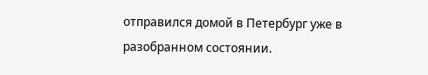отправился домой в Петербург уже в разобранном состоянии.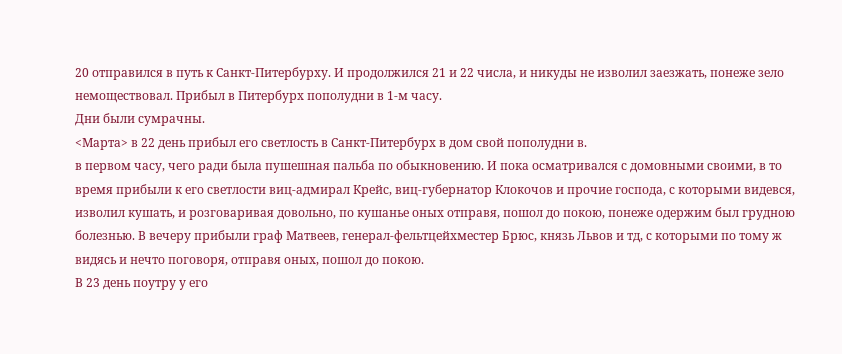20 отправился в путь к Санкт-Питербурху. И продолжился 21 и 22 числа, и никуды не изволил заезжать, понеже зело немоществовал. Прибыл в Питербурх пополудни в 1-м часу.
Дни были сумрачны.
<Марта> в 22 день прибыл его светлость в Санкт-Питербурх в дом свой пополудни в.
в первом часу, чего ради была пушешная пальба по обыкновению. И пока осматривался с домовными своими, в то время прибыли к его светлости виц-адмирал Крейс, виц-губернатор Клокочов и прочие господа, с которыми видевся, изволил кушать, и розговаривая довольно, по кушанье оных отправя, пошол до покою, понеже одержим был грудною болезнью. В вечеру прибыли граф Матвеев, генерал-фельтцейхместер Брюс, князь Львов и тд, с которыми по тому ж видясь и нечто поговоря, отправя оных, пошол до покою.
В 23 день поутру у его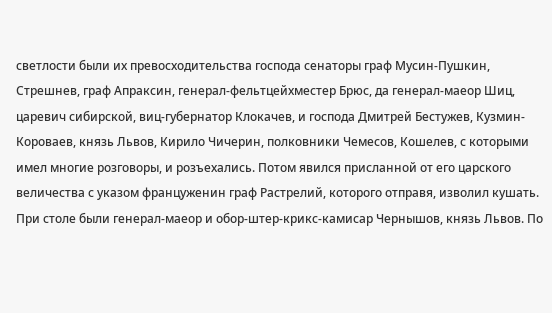светлости были их превосходительства господа сенаторы граф Мусин-Пушкин, Стрешнев, граф Апраксин, генерал-фельтцейхместер Брюс, да генерал-маеор Шиц, царевич сибирской, виц-губернатор Клокачев, и господа Дмитрей Бестужев, Кузмин-Короваев, князь Львов, Кирило Чичерин, полковники Чемесов, Кошелев, с которыми имел многие розговоры, и розъехались. Потом явился присланной от его царского величества с указом француженин граф Растрелий, которого отправя, изволил кушать. При столе были генерал-маеор и обор-штер-крикс-камисар Чернышов, князь Львов. По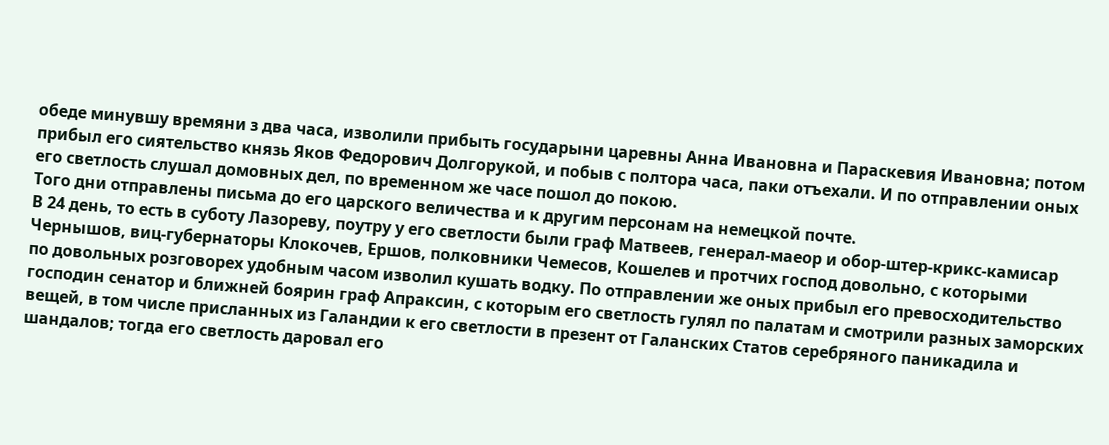обеде минувшу времяни з два часа, изволили прибыть государыни царевны Анна Ивановна и Параскевия Ивановна; потом прибыл его сиятельство князь Яков Федорович Долгорукой, и побыв с полтора часа, паки отъехали. И по отправлении оных его светлость слушал домовных дел, по временном же часе пошол до покою.
Того дни отправлены письма до его царского величества и к другим персонам на немецкой почте.
В 24 день, то есть в суботу Лазореву, поутру у его светлости были граф Матвеев, генерал-маеор и обор-штер-крикс-камисар Чернышов, виц-губернаторы Клокочев, Ершов, полковники Чемесов, Кошелев и протчих господ довольно, с которыми
по довольных розговорех удобным часом изволил кушать водку. По отправлении же оных прибыл его превосходительство господин сенатор и ближней боярин граф Апраксин, с которым его светлость гулял по палатам и смотрили разных заморских вещей, в том числе присланных из Галандии к его светлости в презент от Галанских Статов серебряного паникадила и шандалов; тогда его светлость даровал его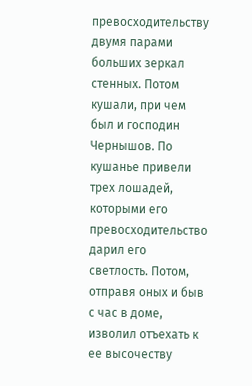превосходительству двумя парами больших зеркал стенных. Потом кушали, при чем был и господин Чернышов. По кушанье привели трех лошадей, которыми его превосходительство дарил его светлость. Потом, отправя оных и быв с час в доме, изволил отъехать к ее высочеству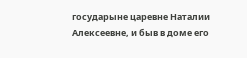государыне царевне Наталии Алексеевне, и быв в доме его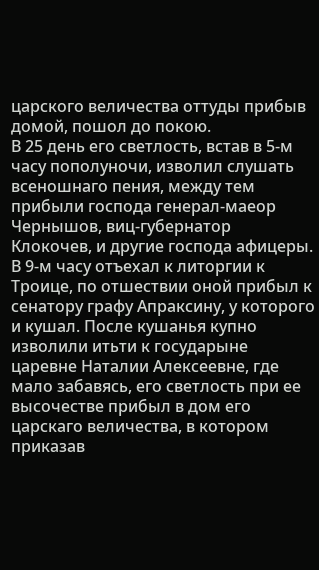царского величества оттуды прибыв домой, пошол до покою.
В 25 день его светлость, встав в 5-м часу пополуночи, изволил слушать всеношнаго пения, между тем прибыли господа генерал-маеор Чернышов, виц-губернатор Клокочев, и другие господа афицеры. В 9-м часу отъехал к литоргии к Троице, по отшествии оной прибыл к сенатору графу Апраксину, у которого и кушал. После кушанья купно изволили итьти к государыне царевне Наталии Алексеевне, где мало забавясь, его светлость при ее высочестве прибыл в дом его царскаго величества, в котором приказав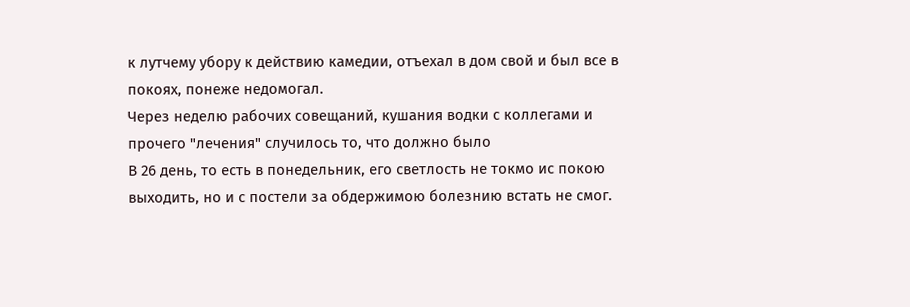к лутчему убору к действию камедии, отъехал в дом свой и был все в покоях, понеже недомогал.
Через неделю рабочих совещаний, кушания водки с коллегами и прочего "лечения" случилось то, что должно было
В 26 день, то есть в понедельник, его светлость не токмо ис покою выходить, но и с постели за обдержимою болезнию встать не смог.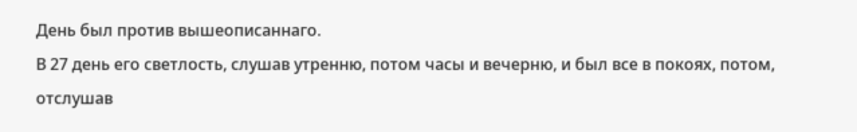День был против вышеописаннаго.
В 27 день его светлость, слушав утренню, потом часы и вечерню, и был все в покоях, потом, отслушав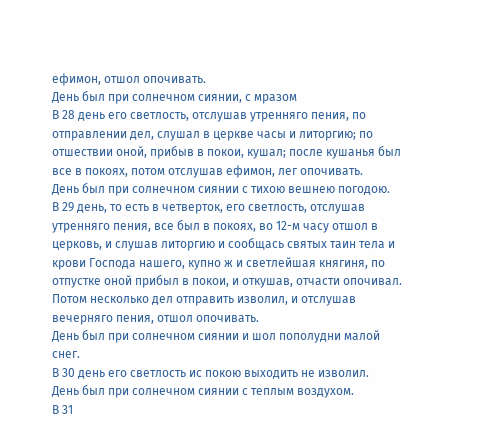ефимон, отшол опочивать.
День был при солнечном сиянии, с мразом
В 28 день его светлость, отслушав утренняго пения, по отправлении дел, слушал в церкве часы и литоргию; по отшествии оной, прибыв в покои, кушал; после кушанья был все в покоях, потом отслушав ефимон, лег опочивать.
День был при солнечном сиянии с тихою вешнею погодою.
В 29 день, то есть в четверток, его светлость, отслушав утренняго пения, все был в покоях, во 12-м часу отшол в церковь, и слушав литоргию и сообщась святых таин тела и крови Господа нашего, купно ж и светлейшая княгиня, по отпустке оной прибыл в покои, и откушав, отчасти опочивал. Потом несколько дел отправить изволил, и отслушав вечерняго пения, отшол опочивать.
День был при солнечном сиянии и шол пополудни малой снег.
В 30 день его светлость ис покою выходить не изволил.
День был при солнечном сиянии с теплым воздухом.
В 31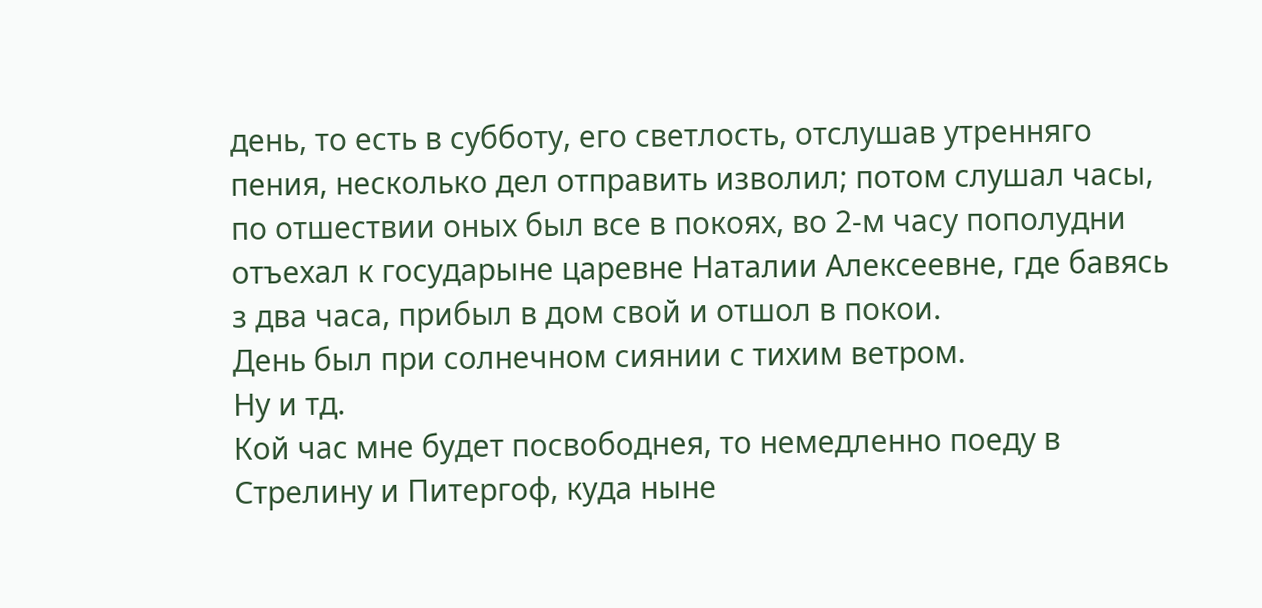день, то есть в субботу, его светлость, отслушав утренняго пения, несколько дел отправить изволил; потом слушал часы, по отшествии оных был все в покоях, во 2-м часу пополудни отъехал к государыне царевне Наталии Алексеевне, где бавясь з два часа, прибыл в дом свой и отшол в покои.
День был при солнечном сиянии с тихим ветром.
Ну и тд.
Кой час мне будет посвободнея, то немедленно поеду в Стрелину и Питергоф, куда ныне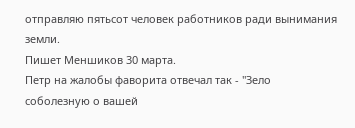отправляю пятьсот человек работников ради вынимания земли.
Пишет Меншиков 30 марта.
Петр на жалобы фаворита отвечал так - "Зело соболезную о вашей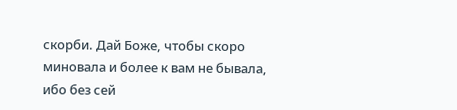скорби. Дай Боже, чтобы скоро миновала и более к вам не бывала, ибо без сей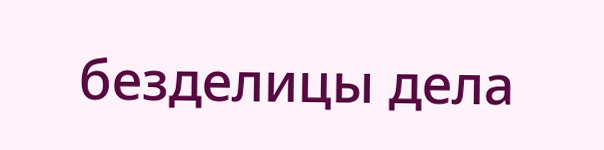безделицы дела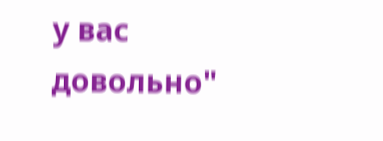у вас довольно"